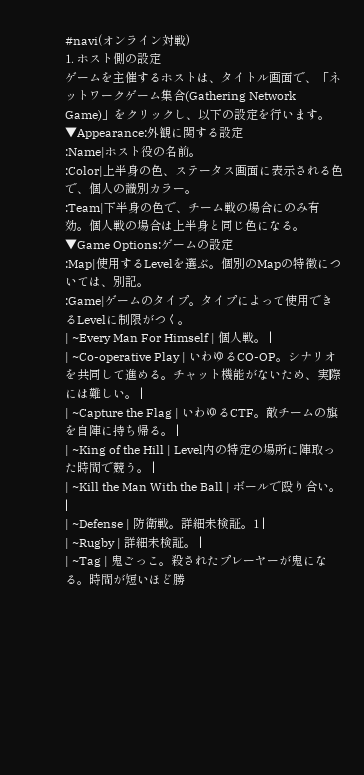#navi(オンライン対戦)
1. ホスト側の設定
ゲームを主催するホストは、タイトル画面で、「ネットワークゲーム集合(Gathering Network Game)」をクリックし、以下の設定を行います。
▼Appearance:外観に関する設定
:Name|ホスト役の名前。
:Color|上半身の色、ステータス画面に表示される色で、個人の識別カラー。
:Team|下半身の色で、チーム戦の場合にのみ有効。個人戦の場合は上半身と同じ色になる。
▼Game Options:ゲームの設定
:Map|使用するLevelを選ぶ。個別のMapの特徴については、別記。
:Game|ゲームのタイプ。タイプによって使用できるLevelに制限がつく。
| ~Every Man For Himself | 個人戦。 |
| ~Co-operative Play | いわゆるCO-OP。シナリオを共同して進める。チャット機能がないため、実際には難しい。 |
| ~Capture the Flag | いわゆるCTF。敵チームの旗を自陣に持ち帰る。 |
| ~King of the Hill | Level内の特定の場所に陣取った時間で競う。 |
| ~Kill the Man With the Ball | ボールで殴り合い。 |
| ~Defense | 防衛戦。詳細未検証。1 |
| ~Rugby | 詳細未検証。 |
| ~Tag | 鬼ごっこ。殺されたプレーヤーが鬼になる。時間が短いほど勝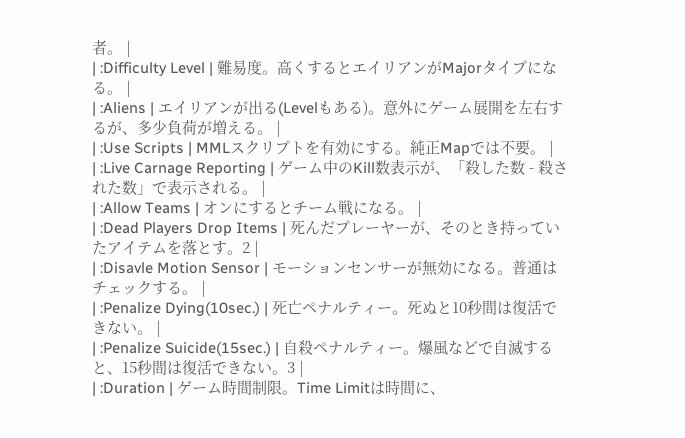者。 |
| :Difficulty Level | 難易度。高くするとエイリアンがMajorタイプになる。 |
| :Aliens | エイリアンが出る(Levelもある)。意外にゲーム展開を左右するが、多少負荷が増える。 |
| :Use Scripts | MMLスクリプトを有効にする。純正Mapでは不要。 |
| :Live Carnage Reporting | ゲーム中のKill数表示が、「殺した数 - 殺された数」で表示される。 |
| :Allow Teams | オンにするとチーム戦になる。 |
| :Dead Players Drop Items | 死んだプレーヤーが、そのとき持っていたアイテムを落とす。2 |
| :Disavle Motion Sensor | モーションセンサーが無効になる。普通はチェックする。 |
| :Penalize Dying(10sec.) | 死亡ペナルティー。死ぬと10秒間は復活できない。 |
| :Penalize Suicide(15sec.) | 自殺ペナルティー。爆風などで自滅すると、15秒間は復活できない。3 |
| :Duration | ゲーム時間制限。Time Limitは時間に、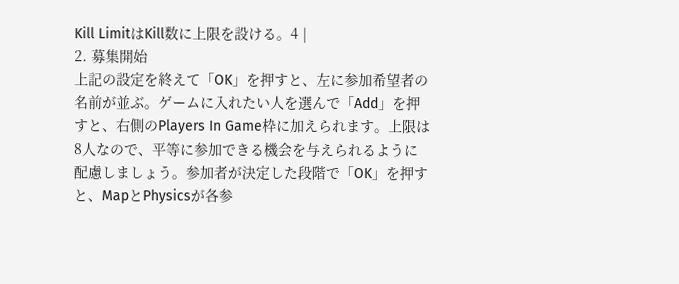Kill LimitはKill数に上限を設ける。4 |
2. 募集開始
上記の設定を終えて「OK」を押すと、左に参加希望者の名前が並ぶ。ゲームに入れたい人を選んで「Add」を押すと、右側のPlayers In Game枠に加えられます。上限は8人なので、平等に参加できる機会を与えられるように配慮しましょう。参加者が決定した段階で「OK」を押すと、MapとPhysicsが各参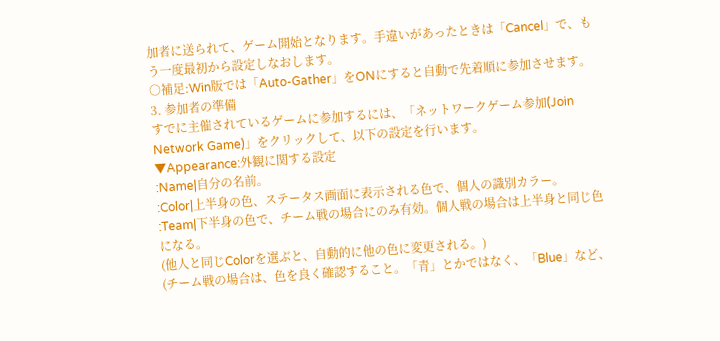加者に送られて、ゲーム開始となります。手違いがあったときは「Cancel」で、もう一度最初から設定しなおします。
○補足:Win版では「Auto-Gather」をONにすると自動で先着順に参加させます。
3. 参加者の準備
すでに主催されているゲームに参加するには、「ネットワークゲーム参加(Join Network Game)」をクリックして、以下の設定を行います。
▼Appearance:外観に関する設定
:Name|自分の名前。
:Color|上半身の色、ステータス画面に表示される色で、個人の識別カラー。
:Team|下半身の色で、チーム戦の場合にのみ有効。個人戦の場合は上半身と同じ色になる。
(他人と同じColorを選ぶと、自動的に他の色に変更される。)
(チーム戦の場合は、色を良く確認すること。「青」とかではなく、「Blue」など、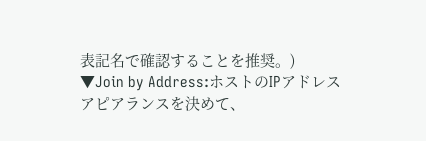表記名で確認することを推奨。)
▼Join by Address:ホストのIPアドレス
アピアランスを決めて、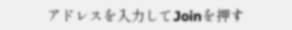アドレスを入力してJoinを押す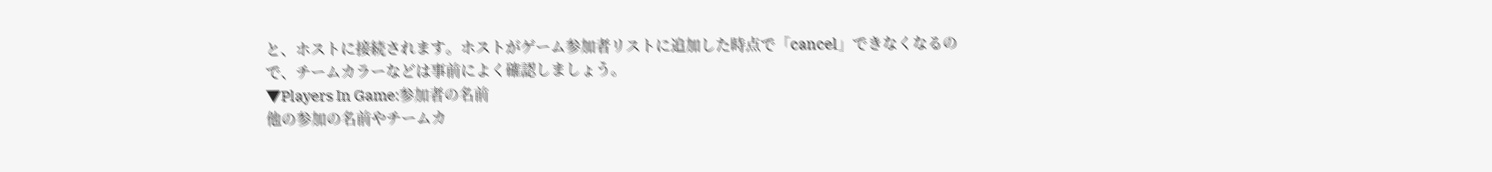と、ホストに接続されます。ホストがゲーム参加者リストに追加した時点で「cancel」できなくなるので、チームカラーなどは事前によく確認しましょう。
▼Players In Game:参加者の名前
他の参加の名前やチームカ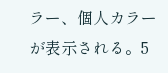ラー、個人カラーが表示される。5